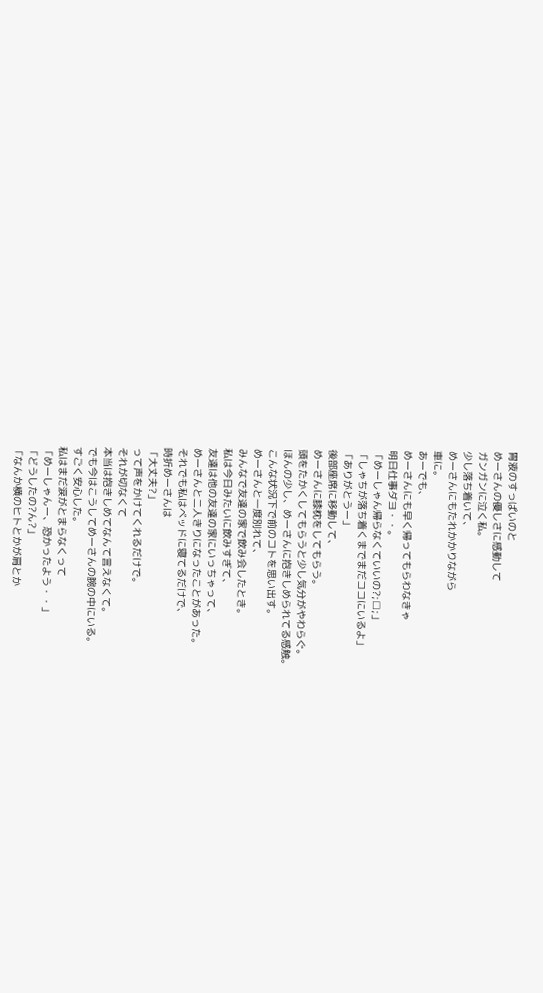胃液のすっぱいのと
めーさんの優しさに感動して
ガンガンに泣く私。
少し落ち着いて、
めーさんにもたれかかりながら
車に。
あーでも、
めーさんにも早く帰ってもらわなきゃ
明日仕事ダヨ・・。
「めーしゃん帰らなくていいの?;□;」
「しゃちが落ち着くまでまだココにいるよ」
「ありがとうー」
後部座席に移動して、
めーさんに膝枕をしてもらう。
頭をたかくしてもらうと少し気分がやわらぐ。
ほんの少し、めーさんに抱きしめられてる感触。
こんな状況下で前のコトを思い出す。
めーさんと一度別れて、
みんなで友達の家で飲み会したとき。
私は今日みたいに飲みすぎて、
友達は他の友達の家にいっちゃって、
めーさんと二人きりになったことがあった。
それでも私はベッドに寝てるだけで、
時折めーさんは
「大丈夫?」
って声をかけてくれるだけで。
それが切なくて
本当は抱きしめてなんて言えなくて。
でも今はこうしてめーさんの腕の中にいる。
すごく安心した。
私はまだ涙がとまらなくって
「めーしゃんー、恐かったよう・・」
「どうしたの?ん?」
「なんか横のヒトとかが肩とか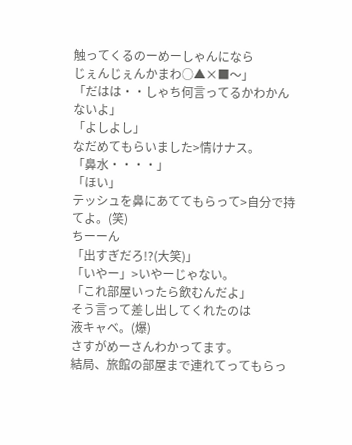触ってくるのーめーしゃんになら
じぇんじぇんかまわ○▲×■〜」
「だはは・・しゃち何言ってるかわかんないよ」
「よしよし」
なだめてもらいました>情けナス。
「鼻水・・・・」
「ほい」
テッシュを鼻にあててもらって>自分で持てよ。(笑)
ちーーん
「出すぎだろ!?(大笑)」
「いやー」>いやーじゃない。
「これ部屋いったら飲むんだよ」
そう言って差し出してくれたのは
液キャベ。(爆)
さすがめーさんわかってます。
結局、旅館の部屋まで連れてってもらっ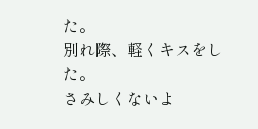た。
別れ際、軽くキスをした。
さみしくないよ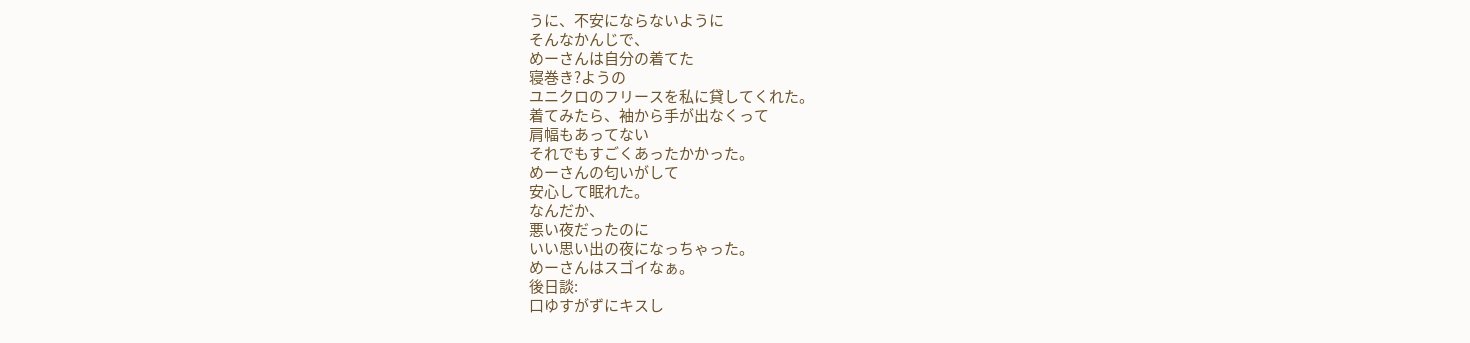うに、不安にならないように
そんなかんじで、
めーさんは自分の着てた
寝巻き?ようの
ユニクロのフリースを私に貸してくれた。
着てみたら、袖から手が出なくって
肩幅もあってない
それでもすごくあったかかった。
めーさんの匂いがして
安心して眠れた。
なんだか、
悪い夜だったのに
いい思い出の夜になっちゃった。
めーさんはスゴイなぁ。
後日談:
口ゆすがずにキスし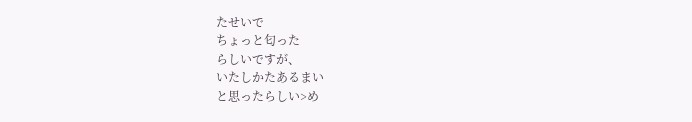たせいで
ちょっと匂った
らしいですが、
いたしかたあるまい
と思ったらしい>め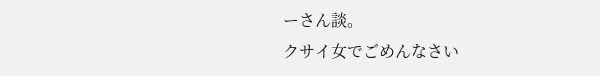ーさん談。
クサイ女でごめんなさい